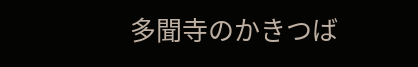多聞寺のかきつば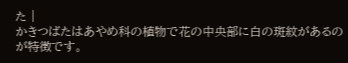た |
かきつばたはあやめ科の植物で花の中央部に白の斑紋があるのが特徴です。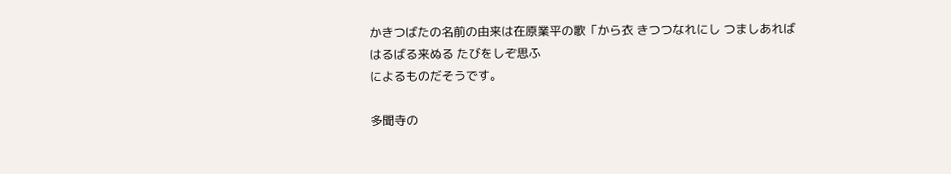かきつばたの名前の由来は在原業平の歌「から衣 きつつなれにし つましあれば
はるばる来ぬる たびをしぞ思ふ
によるものだそうです。

多聞寺の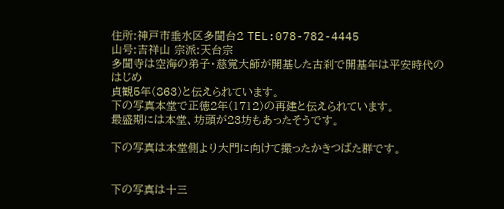住所:神戸市垂水区多聞台2 TEL:078-782-4445
山号:吉祥山 宗派:天台宗
多聞寺は空海の弟子・慈覚大師が開基した古刹で開基年は平安時代のはじめ
貞観5年(863)と伝えられています。
下の写真本堂で正徳2年(1712)の再建と伝えられています。
最盛期には本堂、坊頭が23坊もあったそうです。

下の写真は本堂側より大門に向けて撮ったかきつばた群です。


下の写真は十三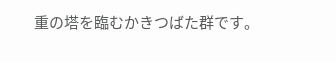重の塔を臨むかきつばた群です。